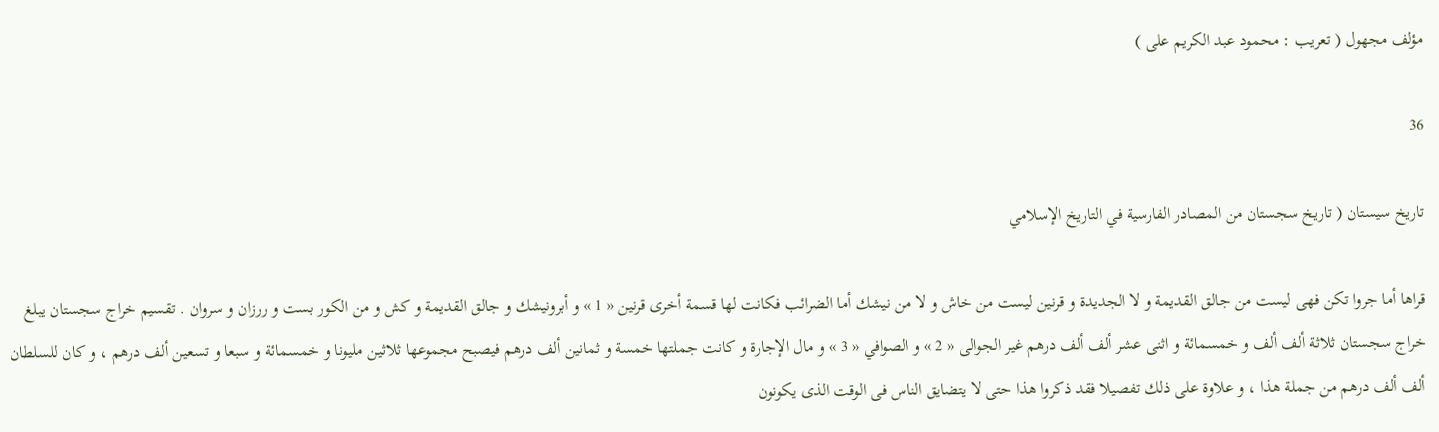مؤلف مجهول ( تعريب : محمود عبد الكريم على )

36

تاريخ سيستان ( تاريخ سجستان من المصادر الفارسية في التاريخ الإسلامي

قراها أما جروا تكن فهى ليست من جالق القديمة و لا الجديدة و قرنين ليست من خاش و لا من نيشك أما الضرائب فكانت لها قسمة أخرى قرنين « 1 » و أبرونيشك و جالق القديمة و كش و من الكور بست و ررزان و سروان . تقسيم خراج سجستان يبلغ خراج سجستان ثلاثة ألف ألف و خمسمائة و اثنى عشر ألف ألف درهم غير الجوالى « 2 » و الصوافي « 3 » و مال الإجارة و كانت جملتها خمسة و ثمانين ألف درهم فيصبح مجموعها ثلاثين مليونا و خمسمائة و سبعا و تسعين ألف درهم ، و كان للسلطان ألف ألف درهم من جملة هذا ، و علاوة على ذلك تفصيلا فقد ذكروا هذا حتى لا يتضايق الناس فى الوقت الذى يكونون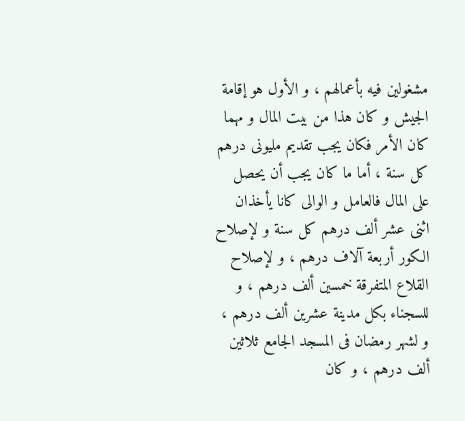مشغولين فيه بأعمالهم ، و الأول هو إقامة الجيش و كان هذا من بيت المال و مهما كان الأمر فكان يجب تقديم مليونى درهم كل سنة ، أما ما كان يجب أن يحصل على المال فالعامل و الوالى كانا يأخذان اثنى عشر ألف درهم كل سنة و لإصلاح الكور أربعة آلاف درهم ، و لإصلاح القلاع المتفرقة خمسين ألف درهم ، و للسجناء بكل مدينة عشرين ألف درهم ، و لشهر رمضان فى المسجد الجامع ثلاثين ألف درهم ، و كان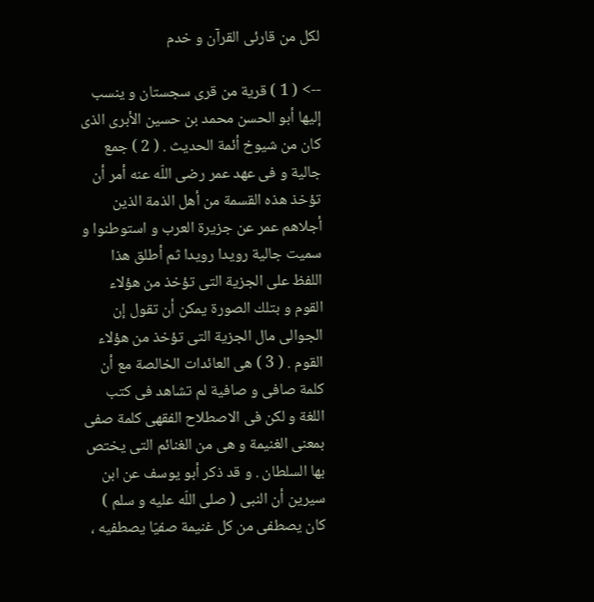لكل من قارئى القرآن و خدم

--> ( 1 ) قرية من قرى سجستان و ينسب إليها أبو الحسن محمد بن حسين الأبرى الذى كان من شيوخ أئمة الحديث . ( 2 ) جمع جالية و فى عهد عمر رضى اللّه عنه أمر أن تؤخذ هذه القسمة من أهل الذمة الذين أجلاهم عمر عن جزيرة العرب و استوطنوا و سميت جالية رويدا رويدا ثم أطلق هذا اللفظ على الجزية التى تؤخذ من هؤلاء القوم و بتلك الصورة يمكن أن تقول إن الجوالى مال الجزية التى تؤخذ من هؤلاء القوم . ( 3 ) هى العائدات الخالصة مع أن كلمة صافى و صافية لم تشاهد فى كتب اللغة و لكن فى الاصطلاح الفقهى كلمة صفى بمعنى الغنيمة و هى من الغنائم التى يختص بها السلطان . و قد ذكر أبو يوسف عن ابن سيرين أن النبى ( صلى اللّه عليه و سلم ) كان يصطفى من كل غنيمة صفيّا يصطفيه ،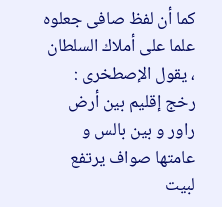كما أن لفظ صافى جعلوه علما على أملاك السلطان ، يقول الإصطخرى : رخج إقليم بين أرض راور و بين بالس و عامتها صواف يرتفع لبيت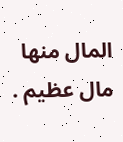المال منها مال عظيم .